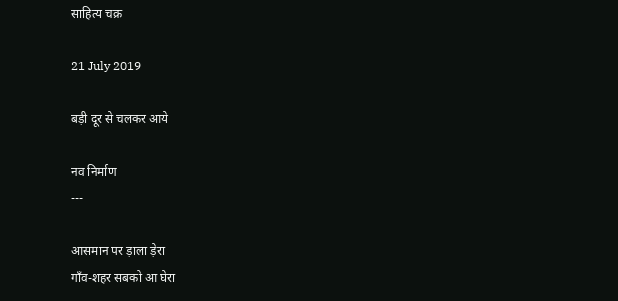साहित्य चक्र

21 July 2019

बड़ी दूर से चलकर आये

नव निर्माण
---

आसमान पर ड़ाला ड़ेरा
गाँव-शहर सबको आ घेरा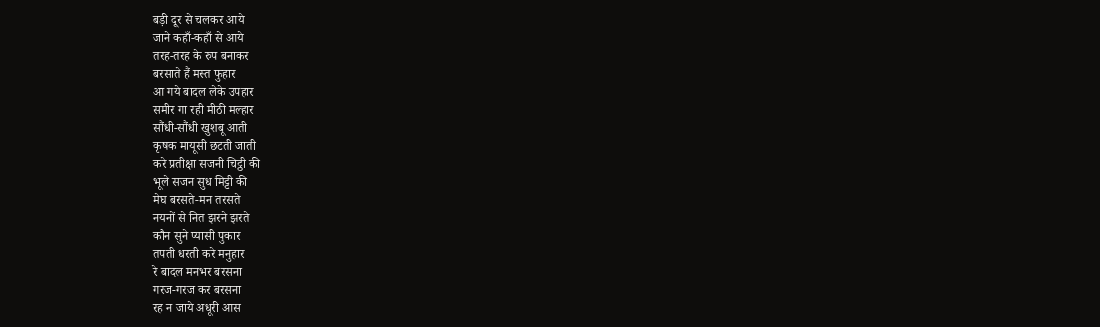बड़ी दूर से चलकर आये
जाने कहाँ-कहाँ से आये
तरह-तरह के रुप बनाकर
बरसाते हैं मस्त फुहार
आ गये बादल लेके उपहार
समीर गा रही मीठी मल्हार
सौंधी-सौंधी खुशबू आती
कृषक मायूसी छटती जाती
करे प्रतीक्षा सजनी चिट्ठी की
भूले सजन सुध मिट्टी की
मेघ बरसते-मन तरसते
नयनों से नित झरने झरते
कौन सुने प्यासी पुकार
तपती धरती करे मनुहार
रे बादल मनभर बरसना
गरज-गरज कर बरसना
रह न जाये अधूरी आस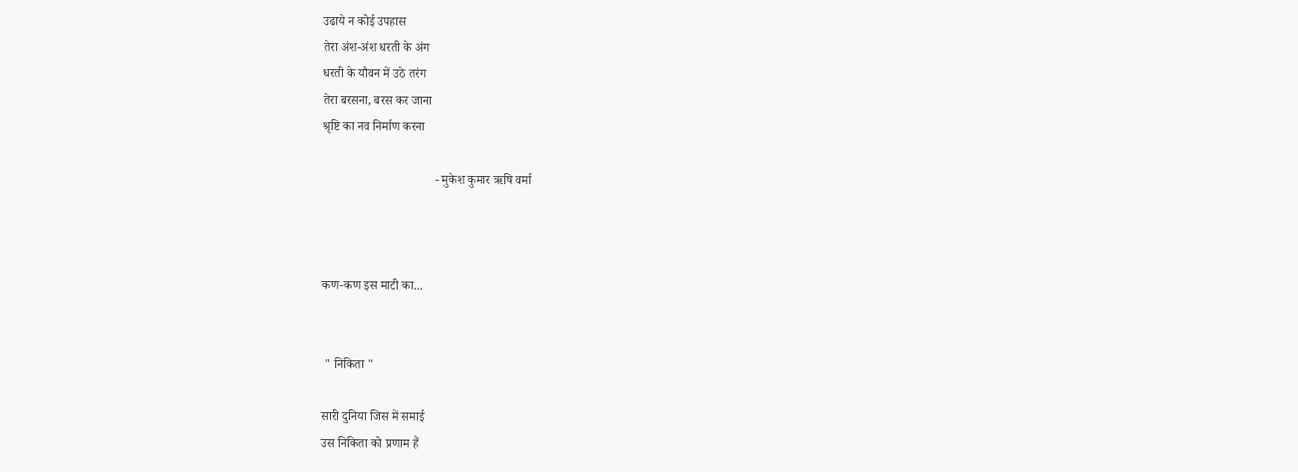उढाये न कोई उपहास
तेरा अंश-अंश धरती के अंग
धरती के यौवन में उठे तरंग
तेरा बरसना, बरस कर जाना
श्रृष्टि का नव निर्माण करना

                                    - मुकेश कुमार ऋषि वर्मा



कण-कण इस माटी का...


 " निकिता "

सारी दुनिया जिस में समाई
उस निकिता को प्रणाम हैं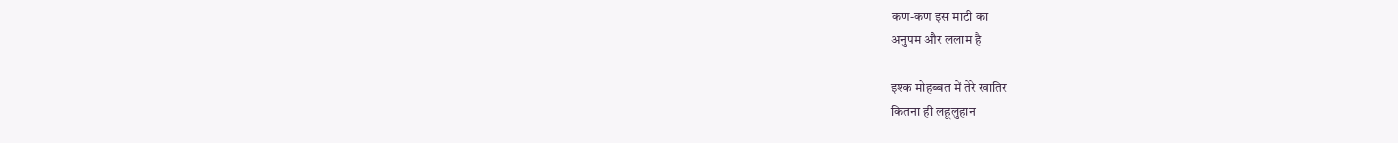कण-कण इस माटी का
अनुपम और ललाम है

इश्क मोहब्बत में तेरे खातिर
कितना ही लहूलुहान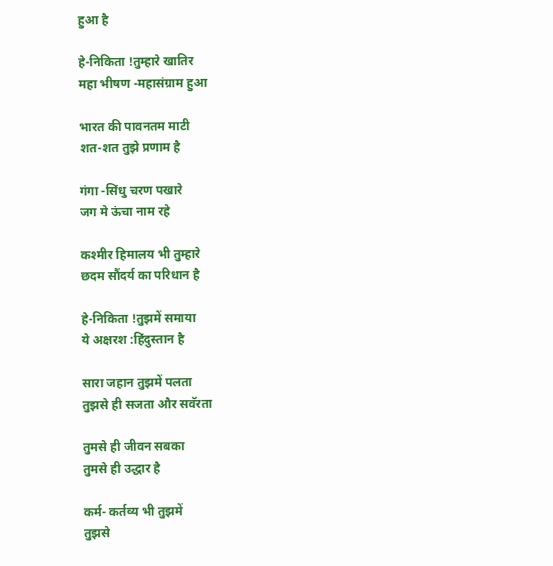हुआ है

हे-निकिता !तुम्हारे खातिर
महा भीषण -महासंग्राम हुआ

भारत की पावनतम माटी
शत-शत तुझे प्रणाम है

गंगा -सिंधु चरण पखारे
जग मे ऊंचा नाम रहे

कश्मीर हिमालय भी तुम्हारे
छदम सौंदर्य का परिधान है

हे-निकिता !तुझमें समाया
ये अक्षरश :हिंदुस्तान है

सारा जहान तुझमें पलता
तुझसे ही सजता और सवॅरता

तुमसे ही जीवन सबका
तुमसे ही उद्धार है

कर्म- कर्तव्य भी तुझमें
तुझसे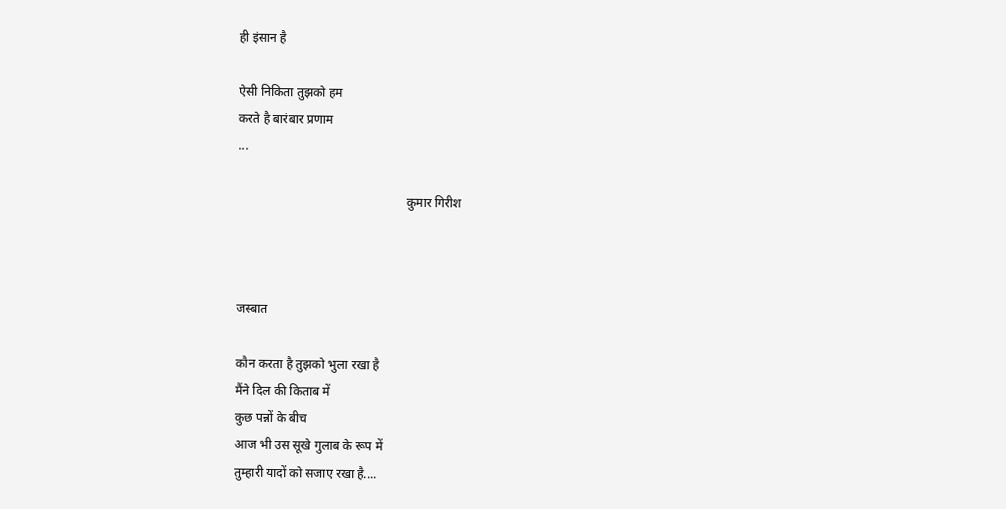ही इंसान है

ऐसी निकिता तुझको हम
करते है बारंबार प्रणाम
...

                                                      कुमार गिरीश



जस्बात

कौन करता है तुझको भुला रखा है
मैंने दिल की किताब में
कुछ पन्नों के बीच
आज भी उस सूखे गुलाब के रूप में
तुम्हारी यादों को सजाए रखा है....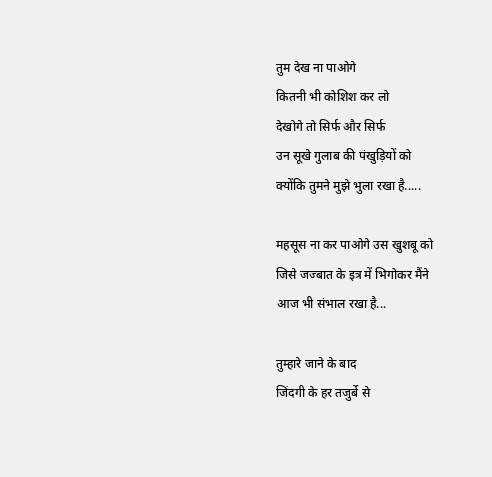तुम देख ना पाओगे
कितनी भी कोशिश कर लो
देखोगे तो सिर्फ और सिर्फ
उन सूखे गुलाब की पंखुड़ियों को
क्योंकि तुमने मुझे भुला रखा है.....

महसूस ना कर पाओगे उस खुशबू को
जिसे जज्बात के इत्र में भिगोकर मैंने
आज भी संभाल रखा है...

तुम्हारे जाने के बाद
जिंदगी के हर तजुर्बे से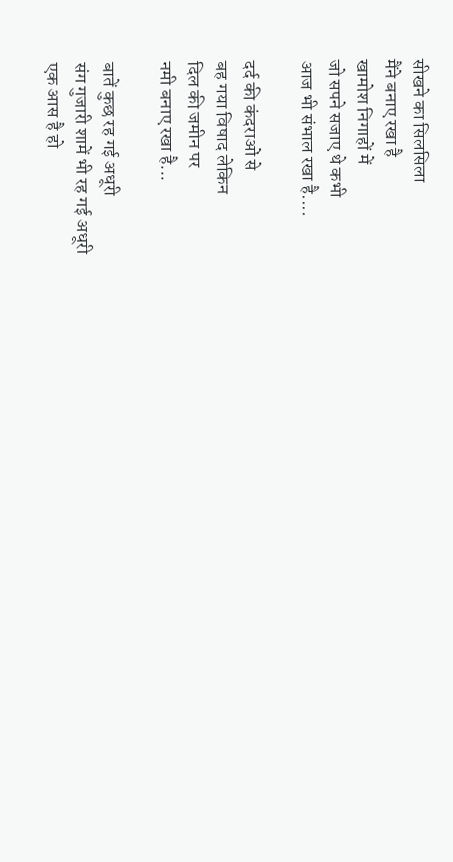सीखने का सिलसिला
मैंने बनाए रखा है
खामोश निगाहों में
जो सपने सजाए थे कभी
आज भी संभाल रखा है....

दर्द की कंदराओं से
बह गया विषाद लेकिन
दिल की जमीन पर
नमी बनाए रखा है...

बातें कुछ रह गई अधूरी
संग गुजारी शामें भी रह गई अधूरी
एक आस है हो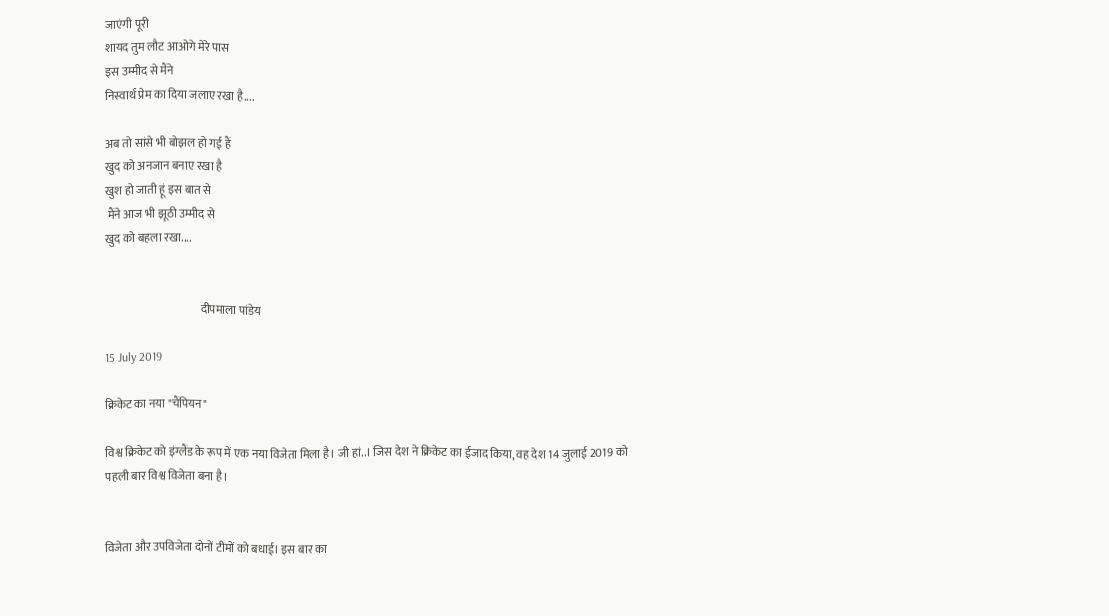जाएंगी पूरी
शायद तुम लौट आओगे मेरे पास
इस उम्मीद से मैंने
निस्वार्थ प्रेम का दिया जलाए रखा है....

अब तो सांसे भी बोझल हो गई हैं
खुद को अनजान बनाए रखा है
खुश हो जाती हूं इस बात से
 मैंने आज भी झूठी उम्मीद से
खुद को बहला रखा....


                                          दीपमाला पांडेय

15 July 2019

क्रिकेट का नया "चैंपियन"

विश्व क्रिकेट को इंग्लैंड के रूप में एक नया विजेता मिला है। जी हां..। जिस देश ने क्रिकेट का ईजाद किया, वह देश 14 जुलाई 2019 को पहली बार विश्व विजेता बना है।


विजेता और उपविजेता दोनों टीमों को बधाई। इस बार का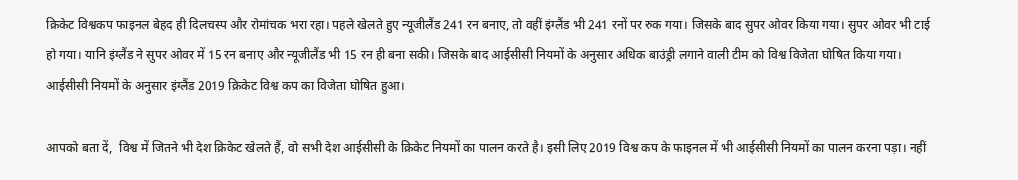क्रिकेट विश्वकप फाइनल बेहद ही दिलचस्प और रोमांचक भरा रहा। पहले खेलते हुए न्यूजीलैंड 241 रन बनाए, तो वहीं इंग्लैंड भी 241 रनों पर रुक गया। जिसके बाद सुपर ओवर किया गया। सुपर ओवर भी टाई हो गया। यानि इंग्लैंड ने सुपर ओवर में 15 रन बनाए और न्यूजीलैंड भी 15 रन ही बना सकी। जिसके बाद आईसीसी नियमों के अनुसार अधिक बाउंड्री लगाने वाली टीम को विश्व विजेता घोषित किया गया। आईसीसी नियमों के अनुसार इंग्लैंड 2019 क्रिकेट विश्व कप का विजेता घोषित हुआ।

आपको बता दें,  विश्व में जितने भी देश क्रिकेट खेलते हैं, वो सभी देश आईसीसी के क्रिकेट नियमों का पालन करते है। इसी लिए 2019 विश्व कप के फाइनल में भी आईसीसी नियमों का पालन करना पड़ा। नहीं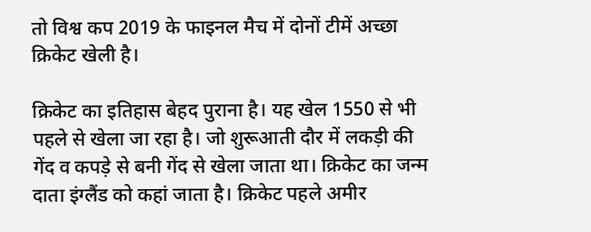तो विश्व कप 2019 के फाइनल मैच में दोनों टीमें अच्छा क्रिकेट खेली है।

क्रिकेट का इतिहास बेहद पुराना है। यह खेल 1550 से भी पहले से खेला जा रहा है। जो शुरूआती दौर में लकड़ी की गेंद व कपड़े से बनी गेंद से खेला जाता था। क्रिकेट का जन्म दाता इंग्लैंड को कहां जाता है। क्रिकेट पहले अमीर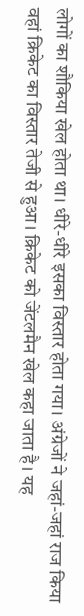लोगों का शौकिया खेल होता था। धीरे-धीरे इसका विस्तार होता गया। अंग्रेजों ने जहां-जहां राज किया वहां क्रिकेट का विस्तार तेजी से हुआ। क्रिकेट को जेंटलमैन खेल कहा जाता है। यह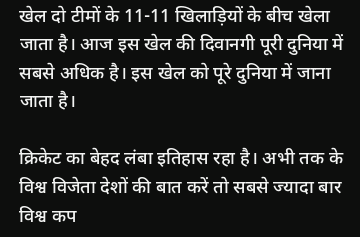खेल दो टीमों के 11-11 खिलाड़ियों के बीच खेला जाता है। आज इस खेल की दिवानगी पूरी दुनिया में सबसे अधिक है। इस खेल को पूरे दुनिया में जाना जाता है।

क्रिकेट का बेहद लंबा इतिहास रहा है। अभी तक के विश्व विजेता देशों की बात करें तो सबसे ज्यादा बार विश्व कप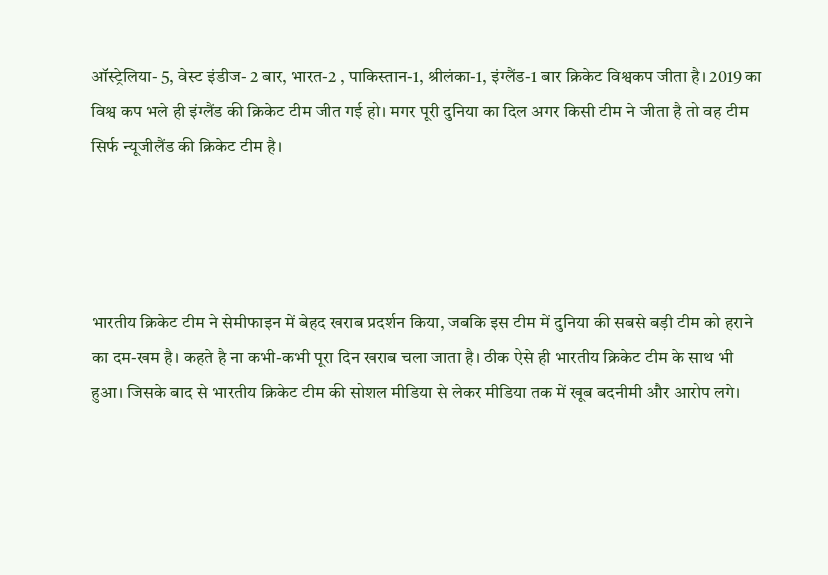ऑस्ट्रेलिया- 5, वेस्ट इंडीज- 2 बार, भारत-2 , पाकिस्तान-1, श्रीलंका-1, इंग्लैंड-1 बार क्रिकेट विश्वकप जीता है। 2019 का विश्व कप भले ही इंग्लैंड की क्रिकेट टीम जीत गई हो। मगर पूरी दुनिया का दिल अगर किसी टीम ने जीता है तो वह टीम सिर्फ न्यूजीलैंड की क्रिकेट टीम है।




भारतीय क्रिकेट टीम ने सेमीफाइन में बेहद खराब प्रदर्शन किया, जबकि इस टीम में दुनिया की सबसे बड़ी टीम को हराने का दम-खम है। कहते है ना कभी-कभी पूरा दिन खराब चला जाता है। ठीक ऐसे ही भारतीय क्रिकेट टीम के साथ भी हुआ। जिसके बाद से भारतीय क्रिकेट टीम की सोशल मीडिया से लेकर मीडिया तक में खूब बदनीमी और आरोप लगे।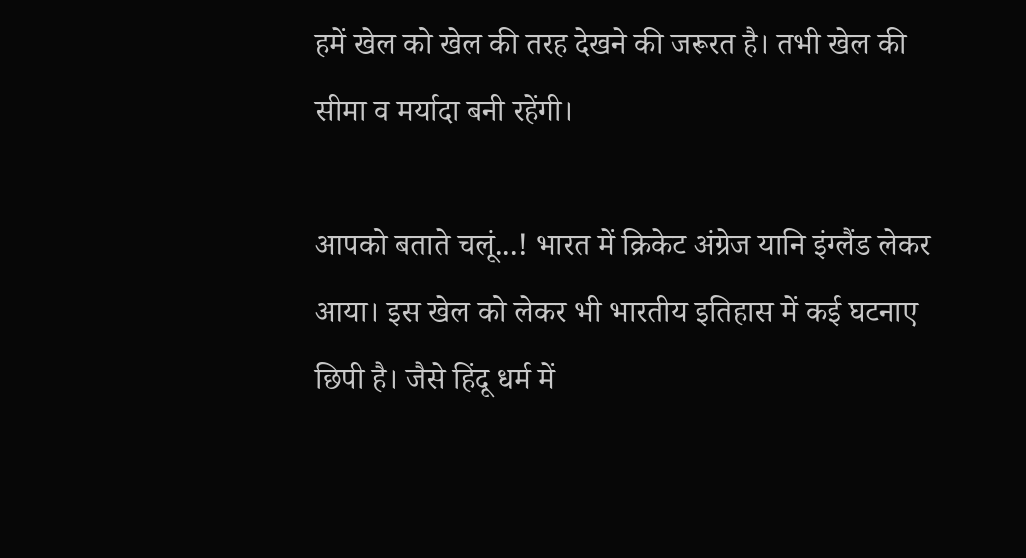हमें खेल को खेल की तरह देखने की जरूरत है। तभी खेल की सीमा व मर्यादा बनी रहेंगी।

आपको बताते चलूं...! भारत में क्रिकेट अंग्रेज यानि इंग्लैंड लेकर आया। इस खेल को लेकर भी भारतीय इतिहास में कई घटनाए छिपी है। जैसे हिंदू धर्म में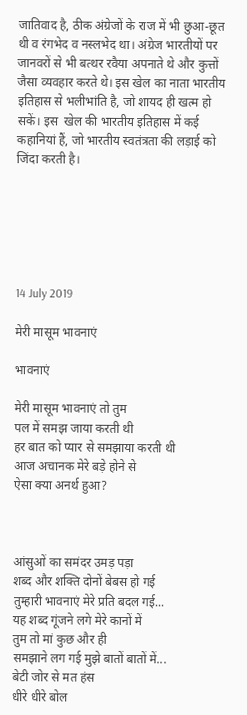जातिवाद है, ठीक अंग्रेजों के राज में भी छुआ-छूत थी व रंगभेद व नस्लभेद था। अंग्रेज भारतीयों पर जानवरों से भी बत्थर रवैया अपनाते थे और कुत्तों जैसा व्यवहार करते थे। इस खेल का नाता भारतीय इतिहास से भलीभांति है, जो शायद ही खत्म हो सकें। इस  खेल की भारतीय इतिहास में कई कहानियां हैं, जो भारतीय स्वतंत्रता की लड़ाई को जिंदा करती है।






14 July 2019

मेरी मासूम भावनाएं

भावनाएं

मेरी मासूम भावनाएं तो तुम
पल में समझ जाया करती थी
हर बात को प्यार से समझाया करती थी
आज अचानक मेरे बड़े होने से
ऐसा क्या अनर्थ हुआ?



आंसुओं का समंदर उमड़ पड़ा
शब्द और शक्ति दोनों बेबस हो गई
तुम्हारी भावनाएं मेरे प्रति बदल गई...
यह शब्द गूंजने लगे मेरे कानों में
तुम तो मां कुछ और ही
समझाने लग गई मुझे बातों बातों में...
बेटी जोर से मत हंस
धीरे धीरे बोल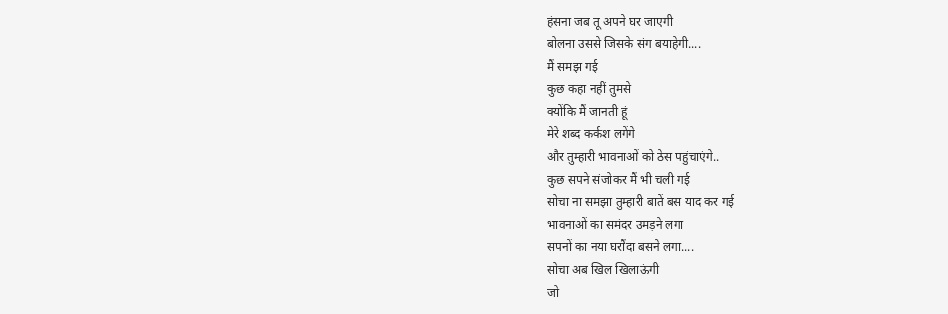हंसना जब तू अपने घर जाएगी
बोलना उससे जिसके संग बयाहेगी....
मैं समझ गई
कुछ कहा नहीं तुमसे
क्योंकि मैं जानती हूं
मेरे शब्द कर्कश लगेंगे
और तुम्हारी भावनाओं को ठेस पहुंचाएंगे..
कुछ सपने संजोकर मैं भी चली गई
सोचा ना समझा तुम्हारी बातें बस याद कर गई
भावनाओं का समंदर उमड़ने लगा
सपनों का नया घरौंदा बसने लगा....
सोचा अब खिल खिलाऊंगी
जो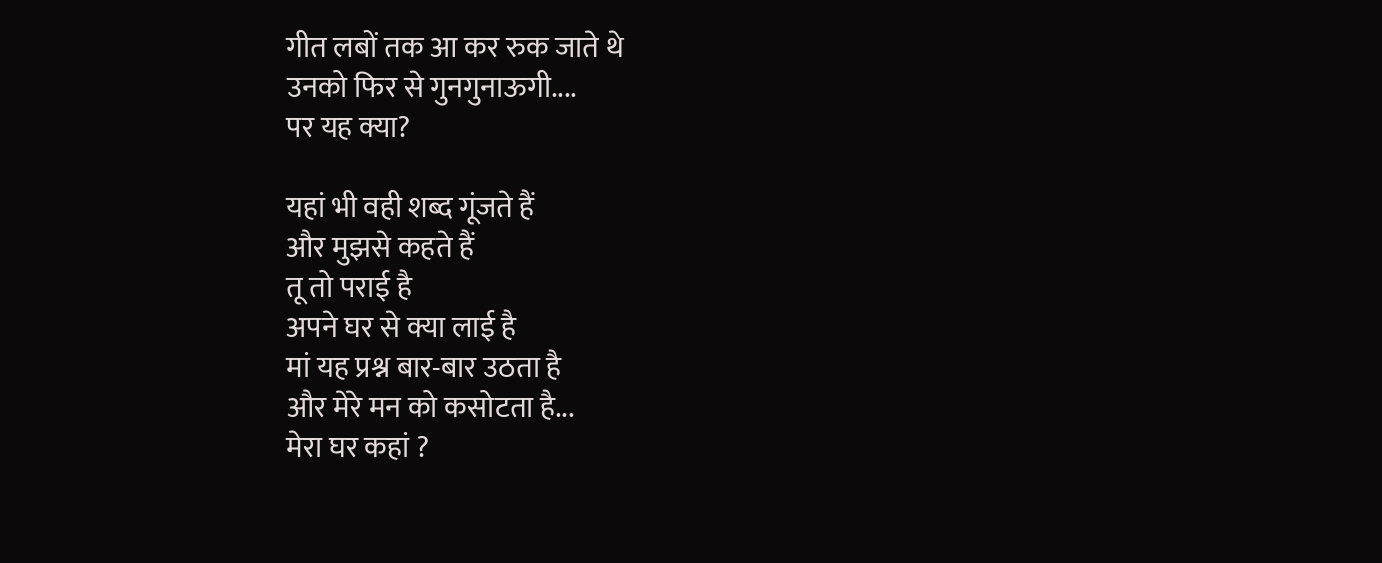गीत लबों तक आ कर रुक जाते थे
उनको फिर से गुनगुनाऊगी....
पर यह क्या?

यहां भी वही शब्द गूंजते हैं
और मुझसे कहते हैं
तू तो पराई है
अपने घर से क्या लाई है
मां यह प्रश्न बार-बार उठता है
और मेरे मन को कसोटता है...
मेरा घर कहां ?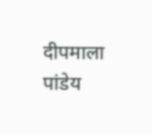दीपमाला पांडेय